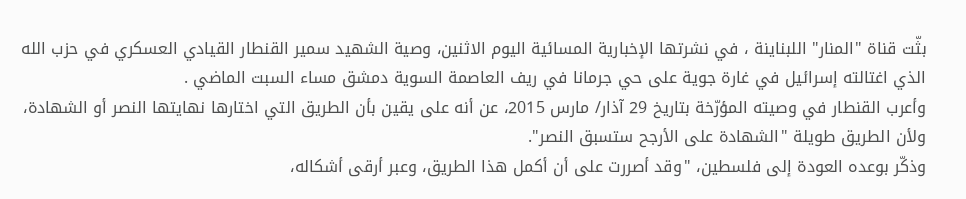بثّت قناة "المنار" اللبناينة ، في نشرتها الإخبارية المسائية اليوم الاثنين، وصية الشهيد سمير القنطار القيادي العسكري في حزب الله الذي اغتالته إسرائيل في غارة جوية على حي جرمانا في ريف العاصمة السوية دمشق مساء السبت الماضي .
وأعرب القنطار في وصيته المؤرّخة بتاريخ 29 آذار/ مارس 2015، عن أنه على يقين بأن الطريق التي اختارها نهايتها النصر أو الشهادة، ولأن الطريق طويلة "الشهادة على الأرجح ستسبق النصر".
وذكّر بوعده العودة إلى فلسطين، "وقد أصررت على أن أكمل هذا الطريق، وعبر أرقى أشكاله،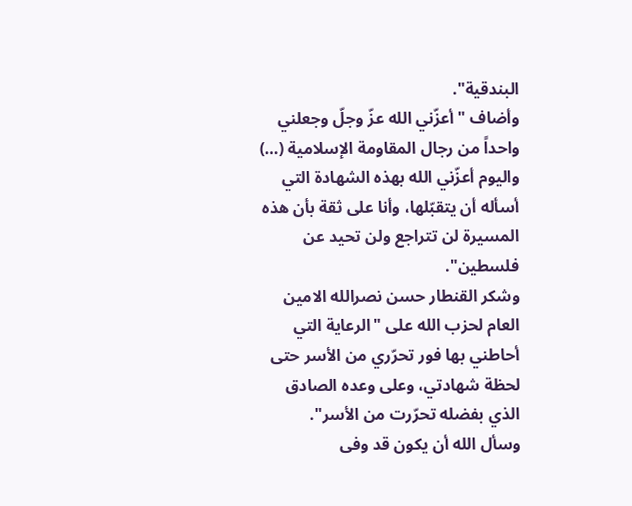البندقية".
وأضاف "أعزّني الله عزّ وجلّ وجعلني واحداً من رجال المقاومة الإسلامية (…) واليوم أعزّني الله بهذه الشهادة التي أسأله أن يتقبّلها، وأنا على ثقة بأن هذه المسيرة لن تتراجع ولن تحيد عن فلسطين".
وشكر القنطار حسن نصرالله الامين العام لحزب الله على "الرعاية التي أحاطني بها فور تحرّري من الأسر حتى لحظة شهادتي، وعلى وعده الصادق الذي بفضله تحرّرت من الأسر".
وسأل الله أن يكون قد وفى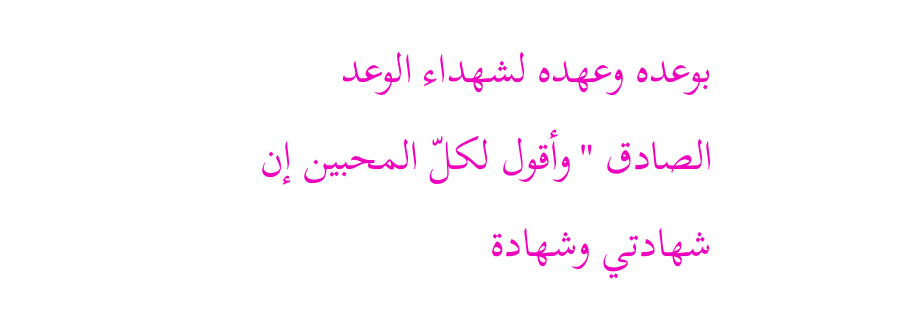بوعده وعهده لشهداء الوعد الصادق "وأقول لكلّ المحبين إن شهادتي وشهادة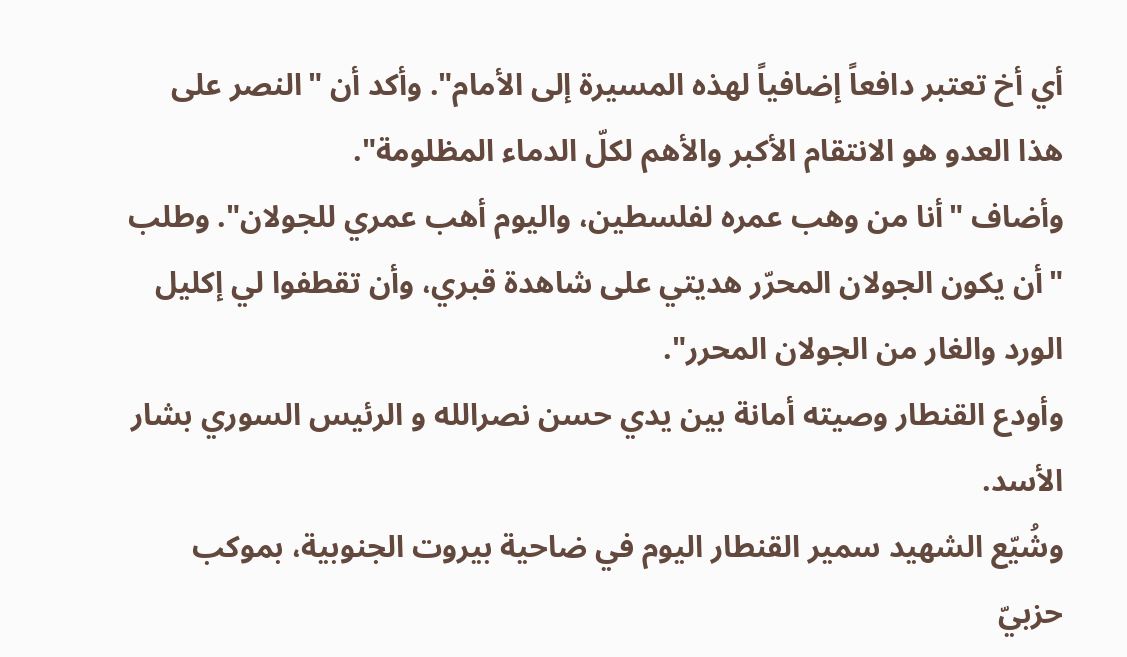أي أخ تعتبر دافعاً إضافياً لهذه المسيرة إلى الأمام". وأكد أن "النصر على هذا العدو هو الانتقام الأكبر والأهم لكلّ الدماء المظلومة".
وأضاف "أنا من وهب عمره لفلسطين، واليوم أهب عمري للجولان". وطلب "أن يكون الجولان المحرّر هديتي على شاهدة قبري، وأن تقطفوا لي إكليل الورد والغار من الجولان المحرر".
وأودع القنطار وصيته أمانة بين يدي حسن نصرالله و الرئيس السوري بشار الأسد.
وشُيّع الشهيد سمير القنطار اليوم في ضاحية بيروت الجنوبية، بموكب حزبيّ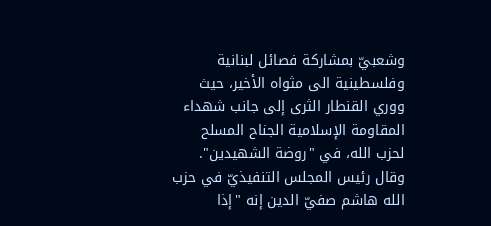وشعبيّ بمشاركة فصائل لبنانية وفلسطينية الى مثواه الأخير، حيث ووري القنطار الثرى إلى جانب شهداء المقاومة الإسلامية الجناح المسلح لحزب الله، في "روضة الشهيدين".
وقال رئيس المجلس التنفيذيّ في حزب الله هاشم صفيّ الدين إنه "إذا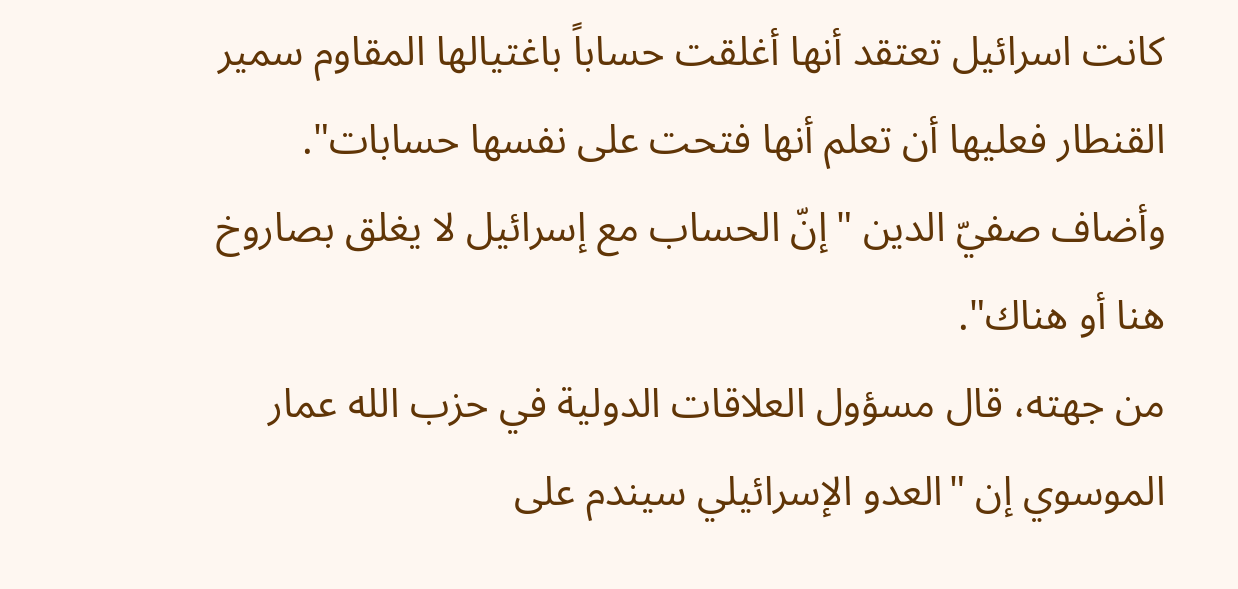كانت اسرائيل تعتقد أنها أغلقت حساباً باغتيالها المقاوم سمير القنطار فعليها أن تعلم أنها فتحت على نفسها حسابات".
وأضاف صفيّ الدين "إنّ الحساب مع إسرائيل لا يغلق بصاروخ هنا أو هناك".
من جهته، قال مسؤول العلاقات الدولية في حزب الله عمار الموسوي إن "العدو الإسرائيلي سيندم على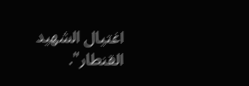اغتيال الشهيد القنطار".